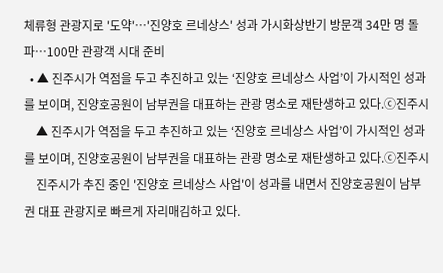체류형 관광지로 '도약'…'진양호 르네상스' 성과 가시화상반기 방문객 34만 명 돌파…100만 관광객 시대 준비
  • ▲ 진주시가 역점을 두고 추진하고 있는 ‘진양호 르네상스 사업’이 가시적인 성과를 보이며, 진양호공원이 남부권을 대표하는 관광 명소로 재탄생하고 있다.ⓒ진주시
    ▲ 진주시가 역점을 두고 추진하고 있는 ‘진양호 르네상스 사업’이 가시적인 성과를 보이며, 진양호공원이 남부권을 대표하는 관광 명소로 재탄생하고 있다.ⓒ진주시
    진주시가 추진 중인 '진양호 르네상스 사업'이 성과를 내면서 진양호공원이 남부권 대표 관광지로 빠르게 자리매김하고 있다.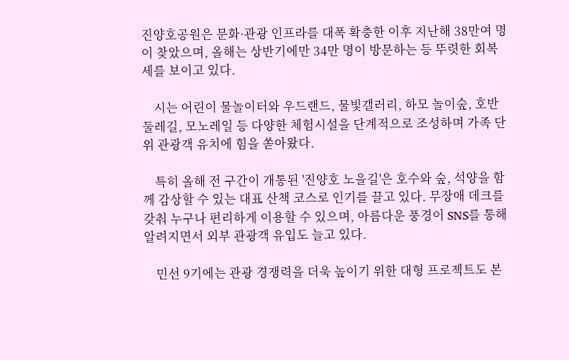진양호공원은 문화·관광 인프라를 대폭 확충한 이후 지난해 38만여 명이 찾았으며, 올해는 상반기에만 34만 명이 방문하는 등 뚜렷한 회복세를 보이고 있다.

    시는 어린이 물놀이터와 우드랜드, 물빛갤러리, 하모 놀이숲, 호반 둘레길, 모노레일 등 다양한 체험시설을 단계적으로 조성하며 가족 단위 관광객 유치에 힘을 쏟아왔다.

    특히 올해 전 구간이 개통된 '진양호 노을길'은 호수와 숲, 석양을 함께 감상할 수 있는 대표 산책 코스로 인기를 끌고 있다. 무장애 데크를 갖춰 누구나 편리하게 이용할 수 있으며, 아름다운 풍경이 SNS를 통해 알려지면서 외부 관광객 유입도 늘고 있다.

    민선 9기에는 관광 경쟁력을 더욱 높이기 위한 대형 프로젝트도 본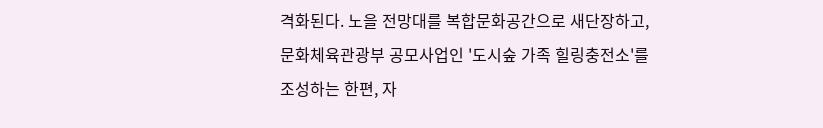격화된다. 노을 전망대를 복합문화공간으로 새단장하고, 문화체육관광부 공모사업인 '도시숲 가족 힐링충전소'를 조성하는 한편, 자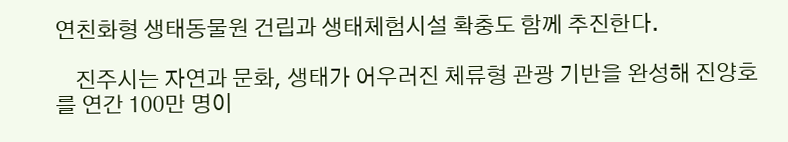연친화형 생태동물원 건립과 생태체험시설 확충도 함께 추진한다.

    진주시는 자연과 문화, 생태가 어우러진 체류형 관광 기반을 완성해 진양호를 연간 100만 명이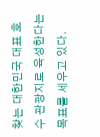찾는 대한민국 대표 호수 관광지로 육성한다는 목표를 세우고 있다.